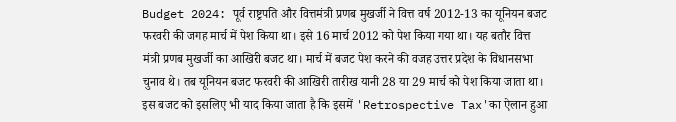Budget 2024: पूर्व राष्ट्रपति और वित्तमंत्री प्रणब मुखर्जी ने वित्त वर्ष 2012-13 का यूनियन बजट फरवरी की जगह मार्च में पेश किया था। इसे 16 मार्च 2012 को पेश किया गया था। यह बतौर वित्त मंत्री प्रणब मुखर्जी का आखिरी बजट था। मार्च में बजट पेश करने की वजह उत्तर प्रदेश के विधानसभा चुनाव थे। तब यूनियन बजट फरवरी की आखिरी तारीख यानी 28 या 29 मार्च को पेश किया जाता था। इस बजट को इसलिए भी याद किया जाता है कि इसमें 'Retrospective Tax'का ऐलान हुआ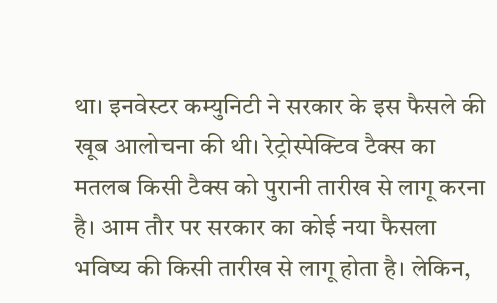था। इनवेस्टर कम्युनिटी ने सरकार के इस फैसले की खूब आलोचना की थी। रेट्रोस्पेक्टिव टैक्स का मतलब किसी टैक्स को पुरानी तारीख से लागू करना है। आम तौर पर सरकार का कोई नया फैसला भविष्य की किसी तारीख से लागू होता है। लेकिन,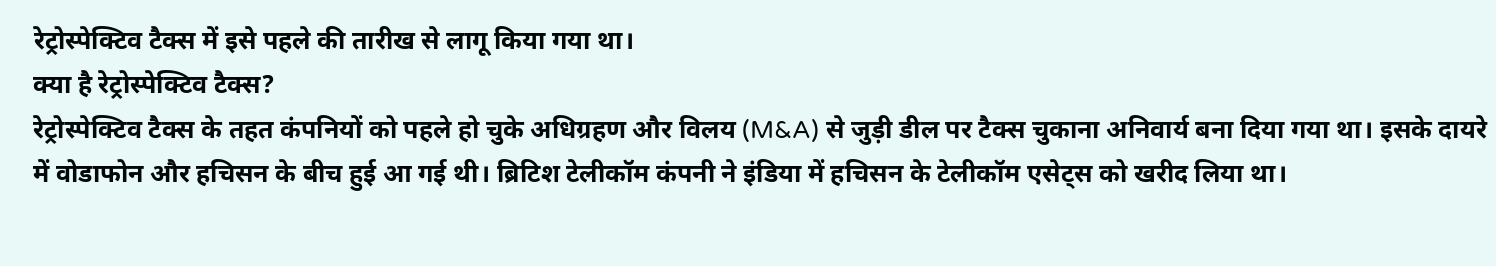रेट्रोस्पेक्टिव टैक्स में इसे पहले की तारीख से लागू किया गया था।
क्या है रेट्रोस्पेक्टिव टैक्स?
रेट्रोस्पेक्टिव टैक्स के तहत कंपनियों को पहले हो चुके अधिग्रहण और विलय (M&A) से जुड़ी डील पर टैक्स चुकाना अनिवार्य बना दिया गया था। इसके दायरे में वोडाफोन और हचिसन के बीच हुई आ गई थी। ब्रिटिश टेलीकॉम कंपनी ने इंडिया में हचिसन के टेलीकॉम एसेट्स को खरीद लिया था।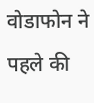वोडाफोन ने पहले की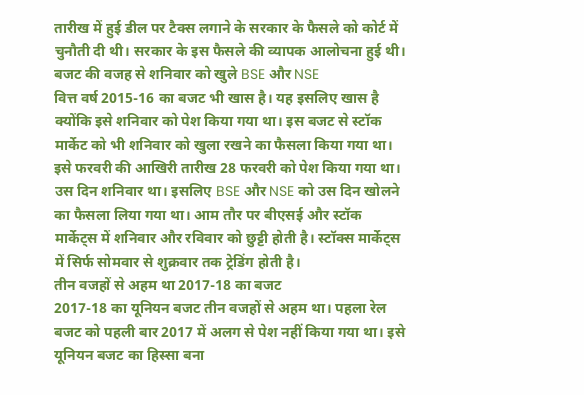तारीख में हुई डील पर टैक्स लगाने के सरकार के फैसले को कोर्ट में चुनौती दी थी। सरकार के इस फैसले की व्यापक आलोचना हुई थी।
बजट की वजह से शनिवार को खुले BSE और NSE
वित्त वर्ष 2015-16 का बजट भी खास है। यह इसलिए खास है क्योंकि इसे शनिवार को पेश किया गया था। इस बजट से स्टॉक मार्केट को भी शनिवार को खुला रखने का फैसला किया गया था। इसे फरवरी की आखिरी तारीख 28 फरवरी को पेश किया गया था। उस दिन शनिवार था। इसलिए BSE और NSE को उस दिन खोलने का फैसला लिया गया था। आम तौर पर बीएसई और स्टॉक मार्केट्स में शनिवार और रविवार को छुट्टी होती है। स्टॉक्स मार्केट्स में सिर्फ सोमवार से शुक्रवार तक ट्रेडिंग होती है।
तीन वजहों से अहम था 2017-18 का बजट
2017-18 का यूनियन बजट तीन वजहों से अहम था। पहला रेल बजट को पहली बार 2017 में अलग से पेश नहीं किया गया था। इसे यूनियन बजट का हिस्सा बना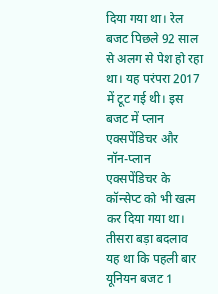दिया गया था। रेल बजट पिछले 92 साल से अलग से पेश हो रहा था। यह परंपरा 2017 में टूट गई थी। इस बजट में प्लान एक्सपेंडिचर और नॉन-प्लान एक्सपेंडिचर के कॉन्सेप्ट को भी खत्म कर दिया गया था। तीसरा बड़ा बदलाव यह था कि पहली बार यूनियन बजट 1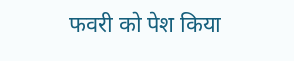फवरी को पेश किया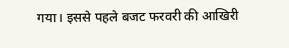गया। इससे पहले बजट फरवरी की आखिरी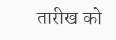तारीख को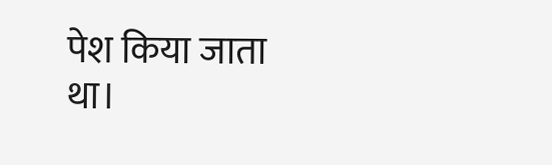पेश किया जाता था।